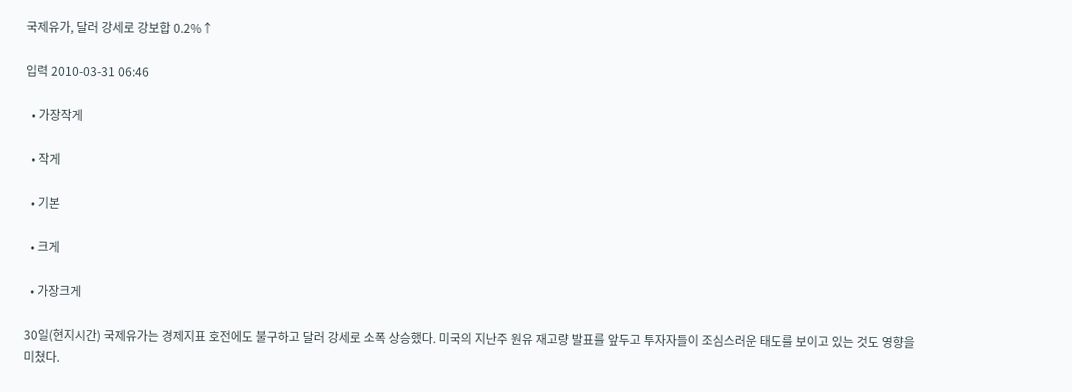국제유가, 달러 강세로 강보합 0.2%↑

입력 2010-03-31 06:46

  • 가장작게

  • 작게

  • 기본

  • 크게

  • 가장크게

30일(현지시간) 국제유가는 경제지표 호전에도 불구하고 달러 강세로 소폭 상승했다. 미국의 지난주 원유 재고량 발표를 앞두고 투자자들이 조심스러운 태도를 보이고 있는 것도 영향을 미쳤다.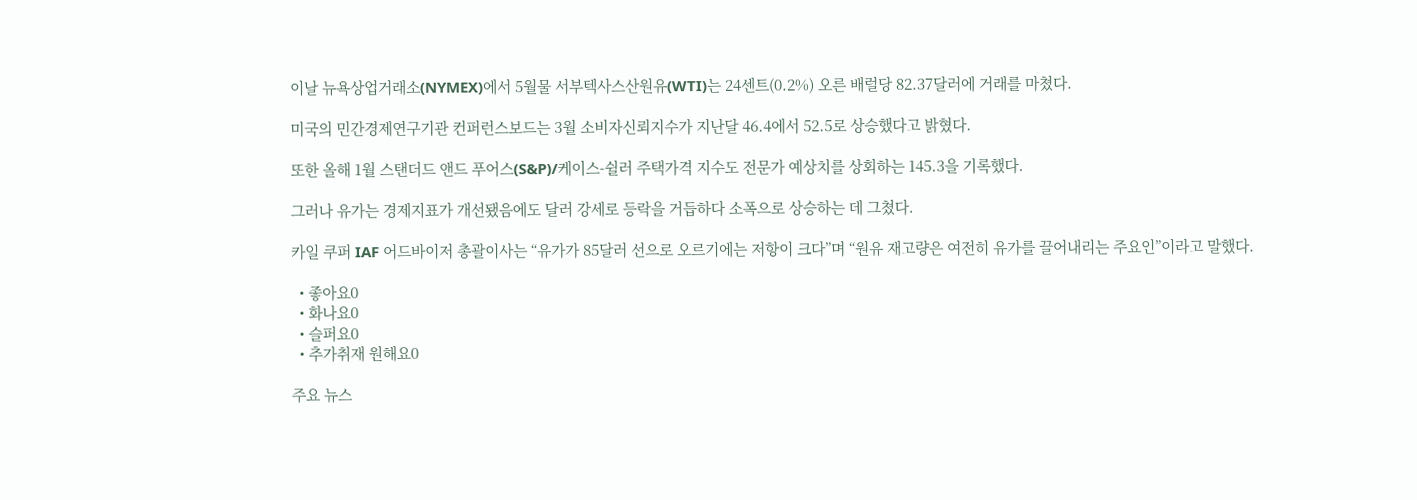이날 뉴욕상업거래소(NYMEX)에서 5월물 서부텍사스산원유(WTI)는 24센트(0.2%) 오른 배럴당 82.37달러에 거래를 마쳤다.

미국의 민간경제연구기관 컨퍼런스보드는 3월 소비자신뢰지수가 지난달 46.4에서 52.5로 상승했다고 밝혔다.

또한 올해 1월 스탠더드 앤드 푸어스(S&P)/케이스-쉴러 주택가격 지수도 전문가 예상치를 상회하는 145.3을 기록했다.

그러나 유가는 경제지표가 개선됐음에도 달러 강세로 등락을 거듭하다 소폭으로 상승하는 데 그쳤다.

카일 쿠퍼 IAF 어드바이저 총괄이사는 “유가가 85달러 선으로 오르기에는 저항이 크다”며 “원유 재고량은 여전히 유가를 끌어내리는 주요인”이라고 말했다.

  • 좋아요0
  • 화나요0
  • 슬퍼요0
  • 추가취재 원해요0

주요 뉴스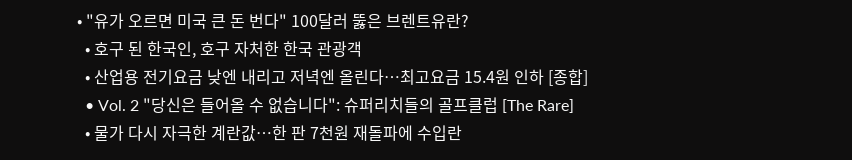• "유가 오르면 미국 큰 돈 번다" 100달러 뚫은 브렌트유란?
  • 호구 된 한국인, 호구 자처한 한국 관광객
  • 산업용 전기요금 낮엔 내리고 저녁엔 올린다…최고요금 15.4원 인하 [종합]
  • Vol. 2 "당신은 들어올 수 없습니다": 슈퍼리치들의 골프클럽 [The Rare]
  • 물가 다시 자극한 계란값…한 판 7천원 재돌파에 수입란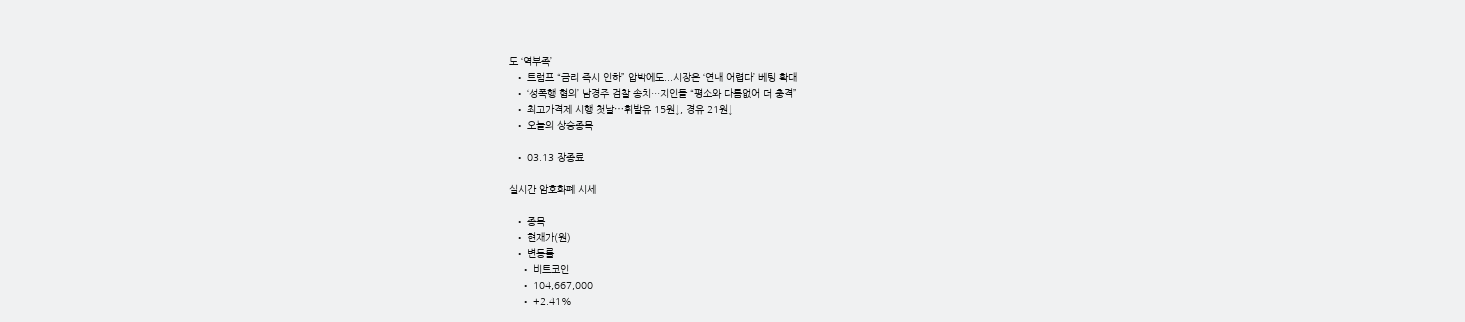도 ‘역부족’
  • 트럼프 “금리 즉시 인하” 압박에도...시장은 ‘연내 어렵다’ 베팅 확대
  • ‘성폭행 혐의’ 남경주 검찰 송치…지인들 “평소와 다름없어 더 충격”
  • 최고가격제 시행 첫날⋯휘발유 15원↓, 경유 21원↓
  • 오늘의 상승종목

  • 03.13 장종료

실시간 암호화폐 시세

  • 종목
  • 현재가(원)
  • 변동률
    • 비트코인
    • 104,667,000
    • +2.41%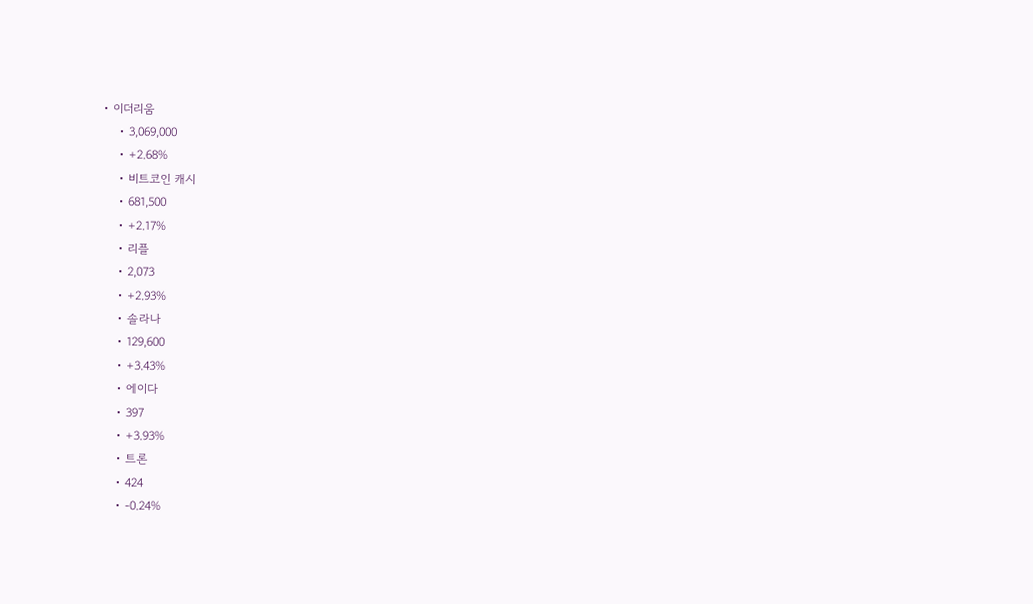• 이더리움
    • 3,069,000
    • +2.68%
    • 비트코인 캐시
    • 681,500
    • +2.17%
    • 리플
    • 2,073
    • +2.93%
    • 솔라나
    • 129,600
    • +3.43%
    • 에이다
    • 397
    • +3.93%
    • 트론
    • 424
    • -0.24%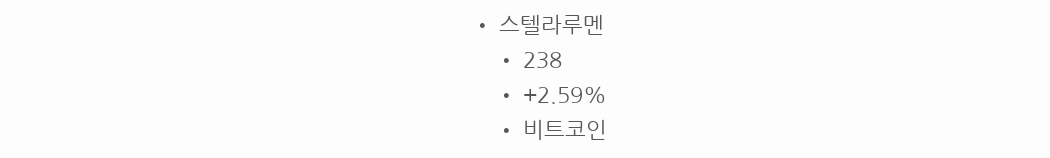• 스텔라루멘
    • 238
    • +2.59%
    • 비트코인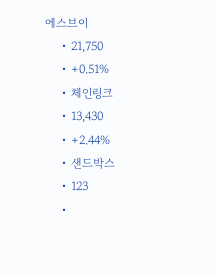에스브이
    • 21,750
    • +0.51%
    • 체인링크
    • 13,430
    • +2.44%
    • 샌드박스
    • 123
    •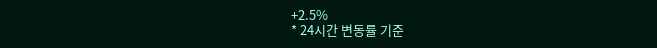+2.5%
* 24시간 변동률 기준